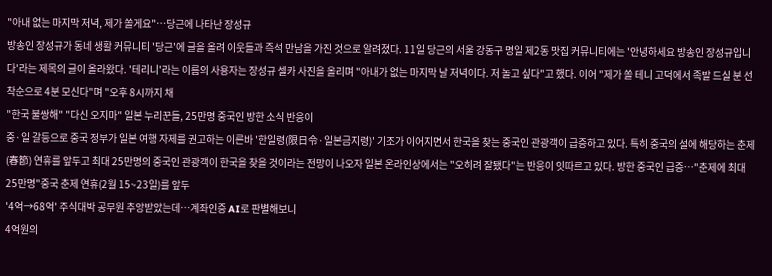"아내 없는 마지막 저녁, 제가 쏠게요"…당근에 나타난 장성규
방송인 장성규가 동네 생활 커뮤니티 '당근'에 글을 올려 이웃들과 즉석 만남을 가진 것으로 알려졌다. 11일 당근의 서울 강동구 명일 제2동 맛집 커뮤니티에는 '안녕하세요 방송인 장성규입니다'라는 제목의 글이 올라왔다. '테리니'라는 이름의 사용자는 장성규 셀카 사진을 올리며 "아내가 없는 마지막 날 저녁이다. 저 놀고 싶다"고 했다. 이어 "제가 쏠 테니 고덕에서 족발 드실 분 선착순으로 4분 모신다"며 "오후 8시까지 채
"한국 불쌍해" "다신 오지마" 일본 누리꾼들, 25만명 중국인 방한 소식 반응이
중·일 갈등으로 중국 정부가 일본 여행 자제를 권고하는 이른바 '한일령(限日令·일본금지령)' 기조가 이어지면서 한국을 찾는 중국인 관광객이 급증하고 있다. 특히 중국의 설에 해당하는 춘제(春節) 연휴를 앞두고 최대 25만명의 중국인 관광객이 한국을 찾을 것이라는 전망이 나오자 일본 온라인상에서는 "오히려 잘됐다"는 반응이 잇따르고 있다. 방한 중국인 급증…"춘제에 최대 25만명"중국 춘제 연휴(2월 15~23일)를 앞두
'4억→68억' 주식대박 공무원 추앙받았는데…계좌인증 AI로 판별해보니
4억원의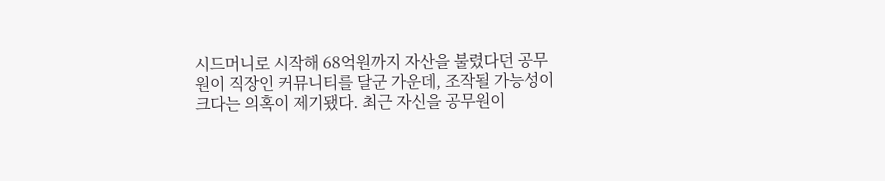시드머니로 시작해 68억원까지 자산을 불렸다던 공무원이 직장인 커뮤니티를 달군 가운데, 조작될 가능성이 크다는 의혹이 제기됐다. 최근 자신을 공무원이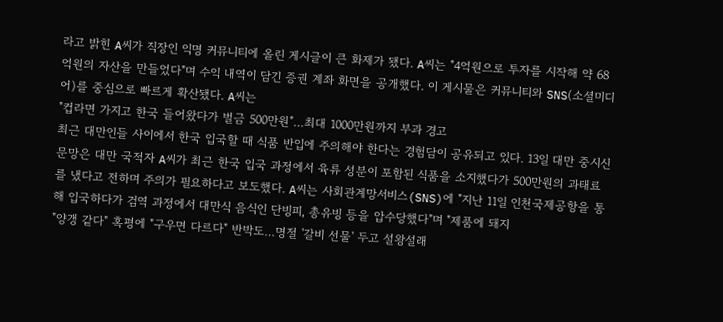라고 밝힌 A씨가 직장인 익명 커뮤니티에 올린 게시글이 큰 화제가 됐다. A씨는 "4억원으로 투자를 시작해 약 68억원의 자산을 만들었다"며 수익 내역이 담긴 증권 계좌 화면을 공개했다. 이 게시물은 커뮤니티와 SNS(소셜미디어)를 중심으로 빠르게 확산됐다. A씨는
"컵라면 가지고 한국 들어왔다가 벌금 500만원"…최대 1000만원까지 부과 경고
최근 대만인들 사이에서 한국 입국할 때 식품 반입에 주의해야 한다는 경험담이 공유되고 있다. 13일 대만 중시신문망은 대만 국적자 A씨가 최근 한국 입국 과정에서 육류 성분이 포함된 식품을 소지했다가 500만원의 과태료를 냈다고 전하며 주의가 필요하다고 보도했다. A씨는 사회관계망서비스(SNS)에 "지난 11일 인천국제공항을 통해 입국하다가 검역 과정에서 대만식 음식인 단빙피, 총유빙 등을 압수당했다"며 "제품에 돼지
"양갱 같다" 혹평에 "구우면 다르다" 반박도…명절 '갈비 선물' 두고 설왕설래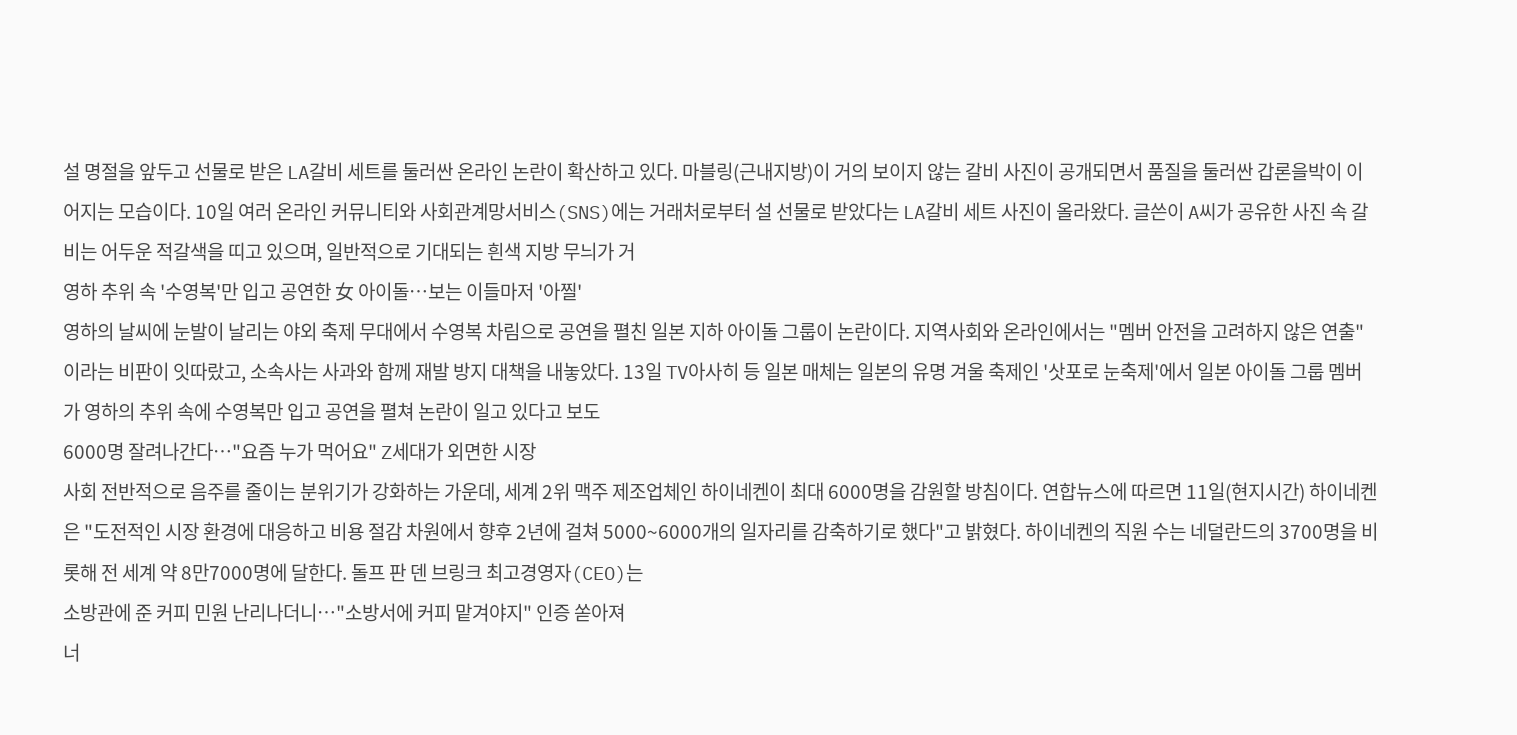설 명절을 앞두고 선물로 받은 LA갈비 세트를 둘러싼 온라인 논란이 확산하고 있다. 마블링(근내지방)이 거의 보이지 않는 갈비 사진이 공개되면서 품질을 둘러싼 갑론을박이 이어지는 모습이다. 10일 여러 온라인 커뮤니티와 사회관계망서비스(SNS)에는 거래처로부터 설 선물로 받았다는 LA갈비 세트 사진이 올라왔다. 글쓴이 A씨가 공유한 사진 속 갈비는 어두운 적갈색을 띠고 있으며, 일반적으로 기대되는 흰색 지방 무늬가 거
영하 추위 속 '수영복'만 입고 공연한 女 아이돌…보는 이들마저 '아찔'
영하의 날씨에 눈발이 날리는 야외 축제 무대에서 수영복 차림으로 공연을 펼친 일본 지하 아이돌 그룹이 논란이다. 지역사회와 온라인에서는 "멤버 안전을 고려하지 않은 연출"이라는 비판이 잇따랐고, 소속사는 사과와 함께 재발 방지 대책을 내놓았다. 13일 TV아사히 등 일본 매체는 일본의 유명 겨울 축제인 '삿포로 눈축제'에서 일본 아이돌 그룹 멤버가 영하의 추위 속에 수영복만 입고 공연을 펼쳐 논란이 일고 있다고 보도
6000명 잘려나간다…"요즘 누가 먹어요" Z세대가 외면한 시장
사회 전반적으로 음주를 줄이는 분위기가 강화하는 가운데, 세계 2위 맥주 제조업체인 하이네켄이 최대 6000명을 감원할 방침이다. 연합뉴스에 따르면 11일(현지시간) 하이네켄은 "도전적인 시장 환경에 대응하고 비용 절감 차원에서 향후 2년에 걸쳐 5000~6000개의 일자리를 감축하기로 했다"고 밝혔다. 하이네켄의 직원 수는 네덜란드의 3700명을 비롯해 전 세계 약 8만7000명에 달한다. 돌프 판 덴 브링크 최고경영자(CEO)는
소방관에 준 커피 민원 난리나더니…"소방서에 커피 맡겨야지" 인증 쏟아져
너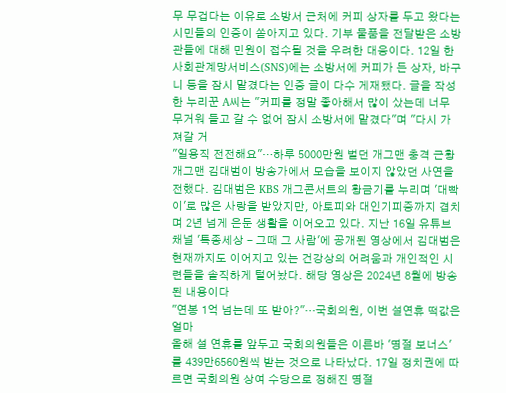무 무겁다는 이유로 소방서 근처에 커피 상자를 두고 왔다는 시민들의 인증이 쏟아지고 있다. 기부 물품을 전달받은 소방관들에 대해 민원이 접수될 것을 우려한 대응이다. 12일 한 사회관계망서비스(SNS)에는 소방서에 커피가 든 상자, 바구니 등을 잠시 맡겼다는 인증 글이 다수 게재됐다. 글을 작성한 누리꾼 A씨는 "커피를 정말 좋아해서 많이 샀는데 너무 무거워 들고 갈 수 없어 잠시 소방서에 맡겼다"며 "다시 가져갈 거
"일용직 전전해요"…하루 5000만원 벌던 개그맨 충격 근황
개그맨 김대범이 방송가에서 모습을 보이지 않았던 사연을 전했다. 김대범은 KBS 개그콘서트의 황금기를 누리며 '대빡이'로 많은 사랑을 받았지만, 아토피와 대인기피증까지 겹치며 2년 넘게 은둔 생활을 이어오고 있다. 지난 16일 유튜브 채널 '특종세상 - 그때 그 사람'에 공개된 영상에서 김대범은 현재까지도 이어지고 있는 건강상의 어려움과 개인적인 시련들을 솔직하게 털어놨다. 해당 영상은 2024년 8월에 방송된 내용이다
"연봉 1억 넘는데 또 받아?"…국회의원, 이번 설연휴 떡값은 얼마
올해 설 연휴를 앞두고 국회의원들은 이른바 '명절 보너스'를 439만6560원씩 받는 것으로 나타났다. 17일 정치권에 따르면 국회의원 상여 수당으로 정해진 명절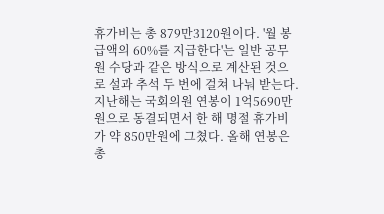휴가비는 총 879만3120원이다. '월 봉급액의 60%를 지급한다'는 일반 공무원 수당과 같은 방식으로 계산된 것으로 설과 추석 두 번에 걸쳐 나눠 받는다. 지난해는 국회의원 연봉이 1억5690만원으로 동결되면서 한 해 명절 휴가비가 약 850만원에 그쳤다. 올해 연봉은 총